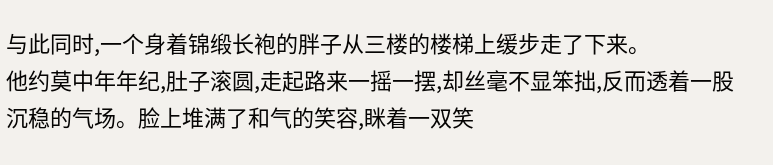与此同时,一个身着锦缎长袍的胖子从三楼的楼梯上缓步走了下来。
他约莫中年年纪,肚子滚圆,走起路来一摇一摆,却丝毫不显笨拙,反而透着一股沉稳的气场。脸上堆满了和气的笑容,眯着一双笑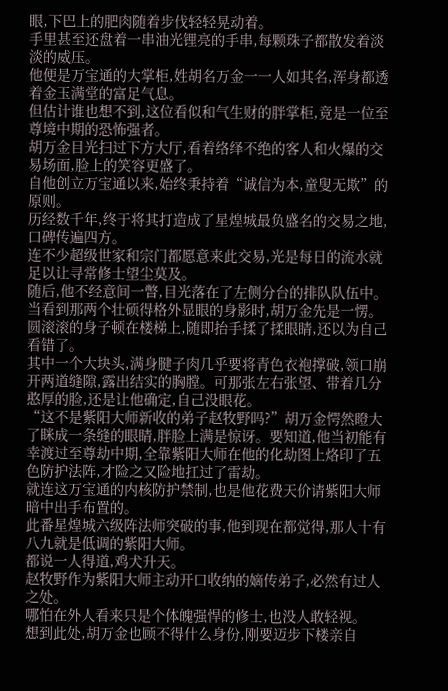眼,下巴上的肥肉随着步伐轻轻晃动着。
手里甚至还盘着一串油光锂亮的手串,每颗珠子都散发着淡淡的威压。
他便是万宝通的大掌柜,姓胡名万金一一人如其名,浑身都透着金玉满堂的富足气息。
但估计谁也想不到,这位看似和气生财的胖掌柜,竟是一位至尊境中期的恐怖强者。
胡万金目光扫过下方大厅,看着络绎不绝的客人和火爆的交易场面,脸上的笑容更盛了。
自他创立万宝通以来,始终秉持着“诚信为本,童叟无欺”的原则。
历经数千年,终于将其打造成了星煌城最负盛名的交易之地,口碑传遍四方。
连不少超级世家和宗门都愿意来此交易,光是每日的流水就足以让寻常修士望尘莫及。
随后,他不经意间一瞥,目光落在了左侧分台的排队队伍中。
当看到那两个壮硕得格外显眼的身影时,胡万金先是一愣。
圆滚滚的身子顿在楼梯上,随即抬手揉了揉眼睛,还以为自己看错了。
其中一个大块头,满身腱子肉几乎要将青色衣袍撑破,领口崩开两道缝隙,露出结实的胸膛。可那张左右张望、带着几分憨厚的脸,还是让他确定,自己没眼花。
“这不是紫阳大师新收的弟子赵牧野吗?”胡万金愕然瞪大了眯成一条缝的眼睛,胖脸上满是惊讶。要知道,他当初能有幸渡过至尊劫中期,全靠紫阳大师在他的化劫图上烙印了五色防护法阵,才险之又险地扛过了雷劫。
就连这万宝通的内核防护禁制,也是他花费天价请紫阳大师暗中出手布置的。
此番星煌城六级阵法师突破的事,他到现在都觉得,那人十有八九就是低调的紫阳大师。
都说一人得道,鸡犬升天。
赵牧野作为紫阳大师主动开口收纳的嫡传弟子,必然有过人之处。
哪怕在外人看来只是个体魄强悍的修士,也没人敢轻视。
想到此处,胡万金也顾不得什么身份,刚要迈步下楼亲自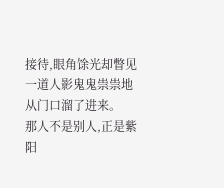接待,眼角馀光却瞥见一道人影鬼鬼祟祟地从门口溜了进来。
那人不是别人,正是紫阳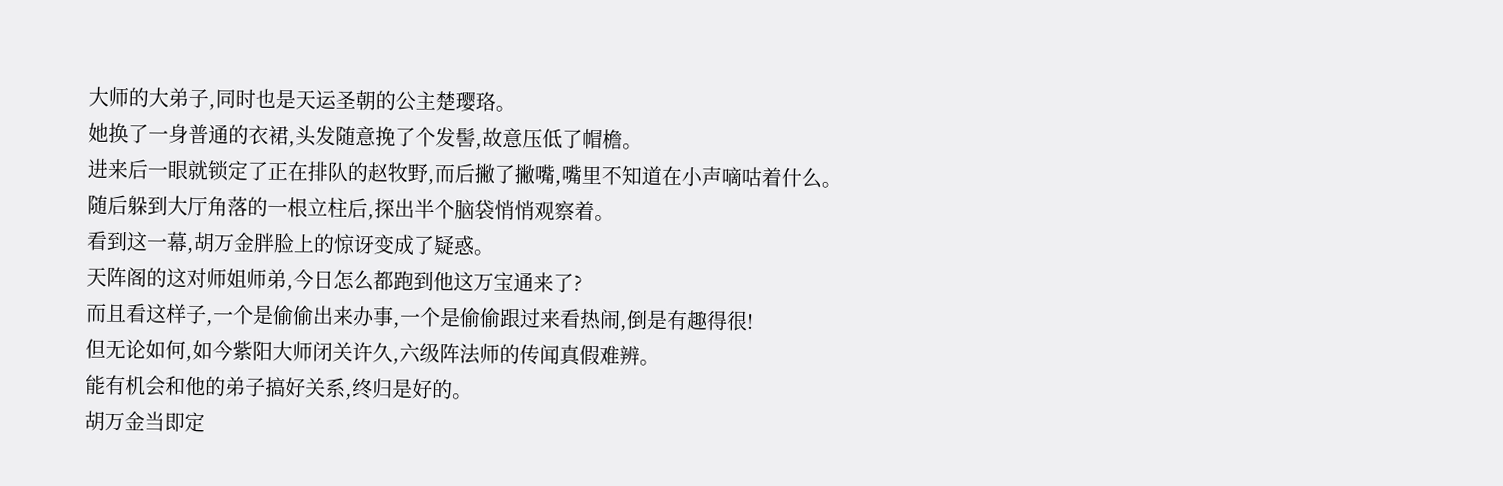大师的大弟子,同时也是天运圣朝的公主楚璎珞。
她换了一身普通的衣裙,头发随意挽了个发髻,故意压低了帽檐。
进来后一眼就锁定了正在排队的赵牧野,而后撇了撇嘴,嘴里不知道在小声嘀咕着什么。
随后躲到大厅角落的一根立柱后,探出半个脑袋悄悄观察着。
看到这一幕,胡万金胖脸上的惊讶变成了疑惑。
天阵阁的这对师姐师弟,今日怎么都跑到他这万宝通来了?
而且看这样子,一个是偷偷出来办事,一个是偷偷跟过来看热闹,倒是有趣得很!
但无论如何,如今紫阳大师闭关许久,六级阵法师的传闻真假难辨。
能有机会和他的弟子搞好关系,终归是好的。
胡万金当即定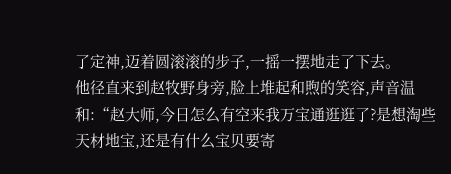了定神,迈着圆滚滚的步子,一摇一摆地走了下去。
他径直来到赵牧野身旁,脸上堆起和煦的笑容,声音温和:“赵大师,今日怎么有空来我万宝通逛逛了?是想淘些天材地宝,还是有什么宝贝要寄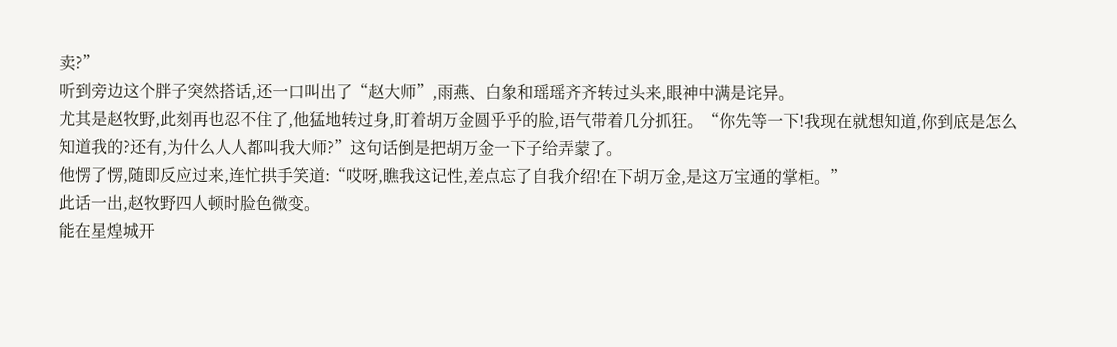卖?”
听到旁边这个胖子突然搭话,还一口叫出了“赵大师”,雨燕、白象和瑶瑶齐齐转过头来,眼神中满是诧异。
尤其是赵牧野,此刻再也忍不住了,他猛地转过身,盯着胡万金圆乎乎的脸,语气带着几分抓狂。“你先等一下!我现在就想知道,你到底是怎么知道我的?还有,为什么人人都叫我大师?”这句话倒是把胡万金一下子给弄蒙了。
他愣了愣,随即反应过来,连忙拱手笑道:“哎呀,瞧我这记性,差点忘了自我介绍!在下胡万金,是这万宝通的掌柜。”
此话一出,赵牧野四人顿时脸色微变。
能在星煌城开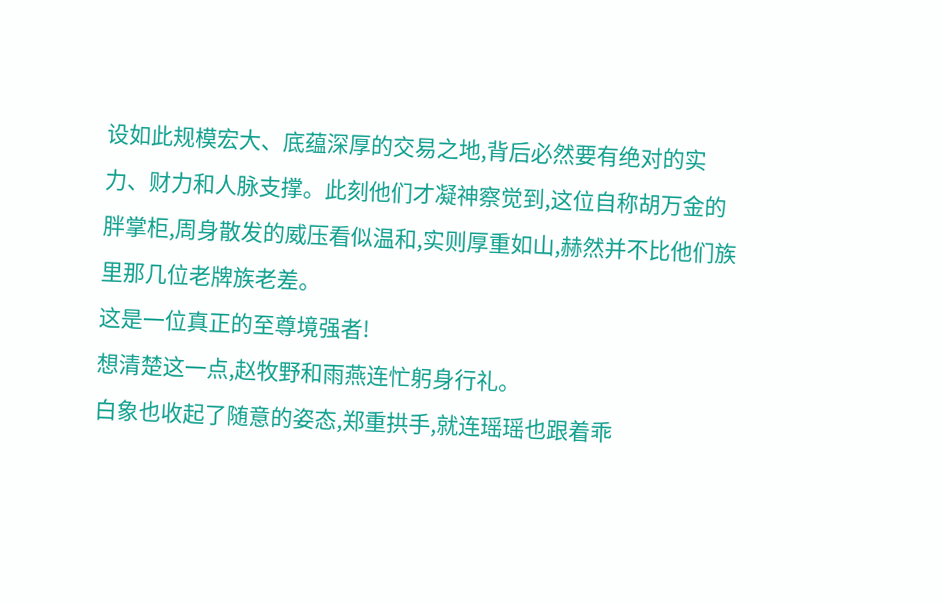设如此规模宏大、底蕴深厚的交易之地,背后必然要有绝对的实力、财力和人脉支撑。此刻他们才凝神察觉到,这位自称胡万金的胖掌柜,周身散发的威压看似温和,实则厚重如山,赫然并不比他们族里那几位老牌族老差。
这是一位真正的至尊境强者!
想清楚这一点,赵牧野和雨燕连忙躬身行礼。
白象也收起了随意的姿态,郑重拱手,就连瑶瑶也跟着乖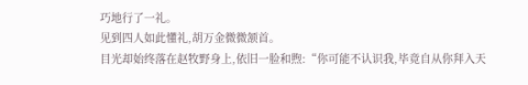巧地行了一礼。
见到四人如此懂礼,胡万金微微颔首。
目光却始终落在赵牧野身上,依旧一脸和煦:“你可能不认识我,毕竟自从你拜入天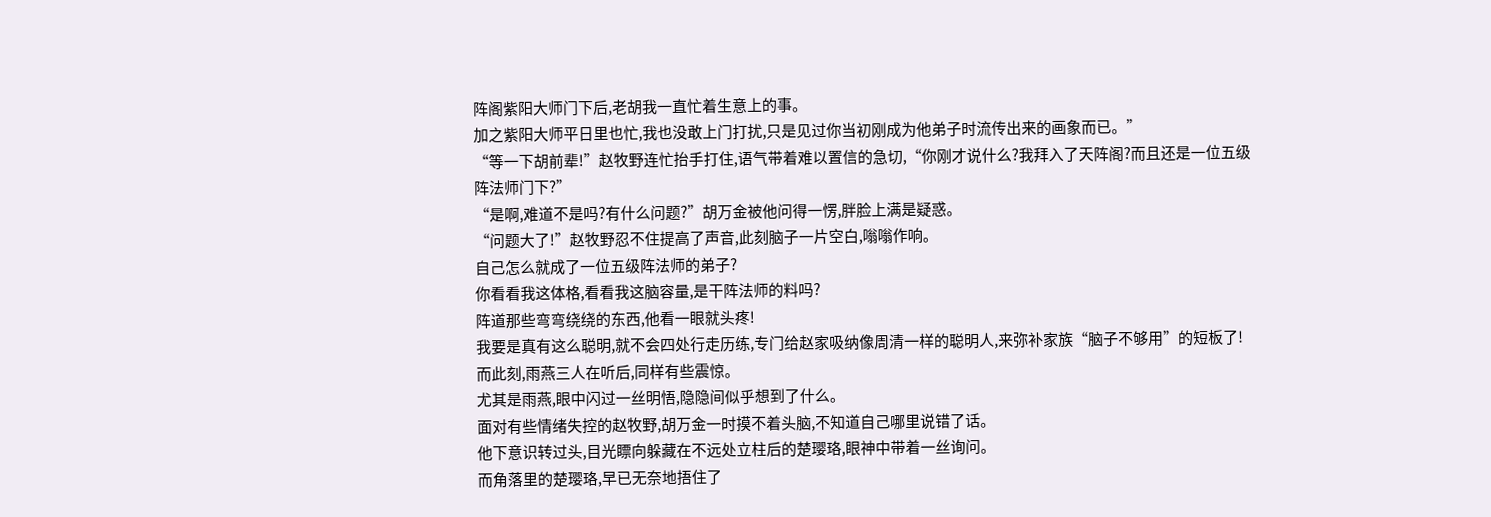阵阁紫阳大师门下后,老胡我一直忙着生意上的事。
加之紫阳大师平日里也忙,我也没敢上门打扰,只是见过你当初刚成为他弟子时流传出来的画象而已。”
“等一下胡前辈!”赵牧野连忙抬手打住,语气带着难以置信的急切,“你刚才说什么?我拜入了天阵阁?而且还是一位五级阵法师门下?”
“是啊,难道不是吗?有什么问题?”胡万金被他问得一愣,胖脸上满是疑惑。
“问题大了!”赵牧野忍不住提高了声音,此刻脑子一片空白,嗡嗡作响。
自己怎么就成了一位五级阵法师的弟子?
你看看我这体格,看看我这脑容量,是干阵法师的料吗?
阵道那些弯弯绕绕的东西,他看一眼就头疼!
我要是真有这么聪明,就不会四处行走历练,专门给赵家吸纳像周清一样的聪明人,来弥补家族“脑子不够用”的短板了!
而此刻,雨燕三人在听后,同样有些震惊。
尤其是雨燕,眼中闪过一丝明悟,隐隐间似乎想到了什么。
面对有些情绪失控的赵牧野,胡万金一时摸不着头脑,不知道自己哪里说错了话。
他下意识转过头,目光瞟向躲藏在不远处立柱后的楚璎珞,眼神中带着一丝询问。
而角落里的楚璎珞,早已无奈地捂住了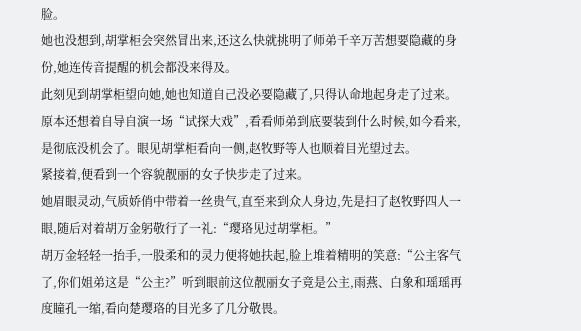脸。
她也没想到,胡掌柜会突然冒出来,还这么快就挑明了师弟千辛万苦想要隐藏的身份,她连传音提醒的机会都没来得及。
此刻见到胡掌柜望向她,她也知道自己没必要隐藏了,只得认命地起身走了过来。
原本还想着自导自演一场“试探大戏”,看看师弟到底要装到什么时候,如今看来,是彻底没机会了。眼见胡掌柜看向一侧,赵牧野等人也顺着目光望过去。
紧接着,便看到一个容貌靓丽的女子快步走了过来。
她眉眼灵动,气质娇俏中带着一丝贵气,直至来到众人身边,先是扫了赵牧野四人一眼,随后对着胡万金躬敬行了一礼:“璎珞见过胡掌柜。”
胡万金轻轻一抬手,一股柔和的灵力便将她扶起,脸上堆着精明的笑意:“公主客气了,你们姐弟这是“公主?”听到眼前这位靓丽女子竟是公主,雨燕、白象和瑶瑶再度瞳孔一缩,看向楚璎珞的目光多了几分敬畏。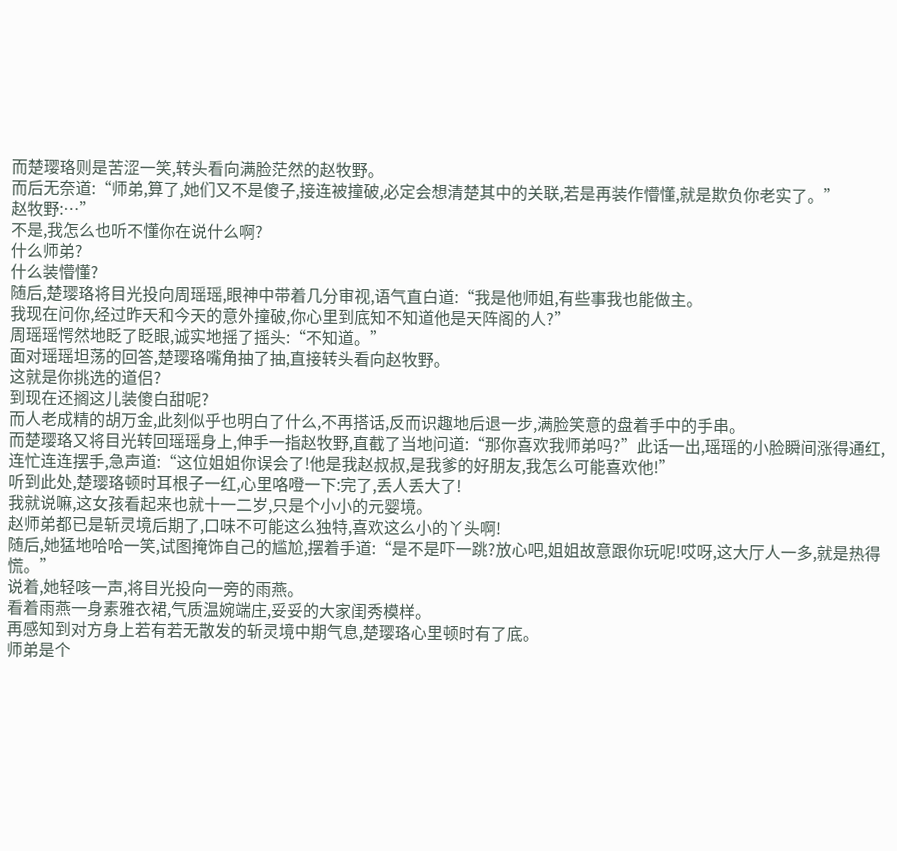而楚璎珞则是苦涩一笑,转头看向满脸茫然的赵牧野。
而后无奈道:“师弟,算了,她们又不是傻子,接连被撞破,必定会想清楚其中的关联,若是再装作懵懂,就是欺负你老实了。”
赵牧野:…”
不是,我怎么也听不懂你在说什么啊?
什么师弟?
什么装懵懂?
随后,楚璎珞将目光投向周瑶瑶,眼神中带着几分审视,语气直白道:“我是他师姐,有些事我也能做主。
我现在问你,经过昨天和今天的意外撞破,你心里到底知不知道他是天阵阁的人?”
周瑶瑶愕然地眨了眨眼,诚实地摇了摇头:“不知道。”
面对瑶瑶坦荡的回答,楚璎珞嘴角抽了抽,直接转头看向赵牧野。
这就是你挑选的道侣?
到现在还搁这儿装傻白甜呢?
而人老成精的胡万金,此刻似乎也明白了什么,不再搭话,反而识趣地后退一步,满脸笑意的盘着手中的手串。
而楚璎珞又将目光转回瑶瑶身上,伸手一指赵牧野,直截了当地问道:“那你喜欢我师弟吗?”此话一出,瑶瑶的小脸瞬间涨得通红,连忙连连摆手,急声道:“这位姐姐你误会了!他是我赵叔叔,是我爹的好朋友,我怎么可能喜欢他!”
听到此处,楚璎珞顿时耳根子一红,心里咯噔一下:完了,丢人丢大了!
我就说嘛,这女孩看起来也就十一二岁,只是个小小的元婴境。
赵师弟都已是斩灵境后期了,口味不可能这么独特,喜欢这么小的丫头啊!
随后,她猛地哈哈一笑,试图掩饰自己的尴尬,摆着手道:“是不是吓一跳?放心吧,姐姐故意跟你玩呢!哎呀,这大厅人一多,就是热得慌。”
说着,她轻咳一声,将目光投向一旁的雨燕。
看着雨燕一身素雅衣裙,气质温婉端庄,妥妥的大家闺秀模样。
再感知到对方身上若有若无散发的斩灵境中期气息,楚璎珞心里顿时有了底。
师弟是个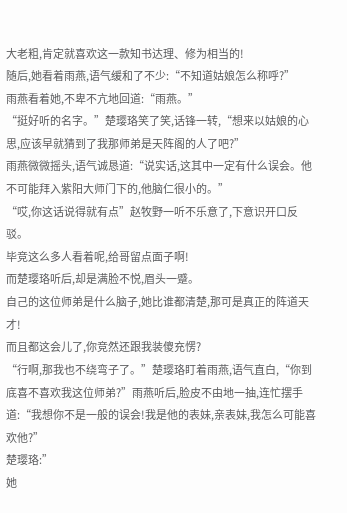大老粗,肯定就喜欢这一款知书达理、修为相当的!
随后,她看着雨燕,语气缓和了不少:“不知道姑娘怎么称呼?”
雨燕看着她,不卑不亢地回道:“雨燕。”
“挺好听的名字。”楚璎珞笑了笑,话锋一转,“想来以姑娘的心思,应该早就猜到了我那师弟是天阵阁的人了吧?”
雨燕微微摇头,语气诚恳道:“说实话,这其中一定有什么误会。他不可能拜入紫阳大师门下的,他脑仁很小的。”
“哎,你这话说得就有点”赵牧野一听不乐意了,下意识开口反驳。
毕竞这么多人看着呢,给哥留点面子啊!
而楚璎珞听后,却是满脸不悦,眉头一蹙。
自己的这位师弟是什么脑子,她比谁都清楚,那可是真正的阵道天才!
而且都这会儿了,你竞然还跟我装傻充愣?
“行啊,那我也不绕弯子了。”楚璎珞盯着雨燕,语气直白,“你到底喜不喜欢我这位师弟?”雨燕听后,脸皮不由地一抽,连忙摆手道:“我想你不是一般的误会!我是他的表妹,亲表妹,我怎么可能喜欢他?”
楚璎珞:”
她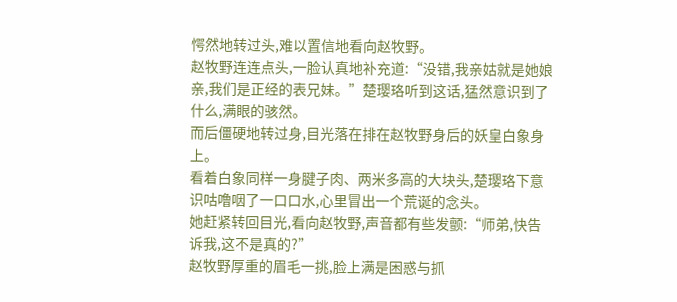愕然地转过头,难以置信地看向赵牧野。
赵牧野连连点头,一脸认真地补充道:“没错,我亲姑就是她娘亲,我们是正经的表兄妹。”楚璎珞听到这话,猛然意识到了什么,满眼的骇然。
而后僵硬地转过身,目光落在排在赵牧野身后的妖皇白象身上。
看着白象同样一身腱子肉、两米多高的大块头,楚璎珞下意识咕噜咽了一口口水,心里冒出一个荒诞的念头。
她赶紧转回目光,看向赵牧野,声音都有些发颤:“师弟,快告诉我,这不是真的?”
赵牧野厚重的眉毛一挑,脸上满是困惑与抓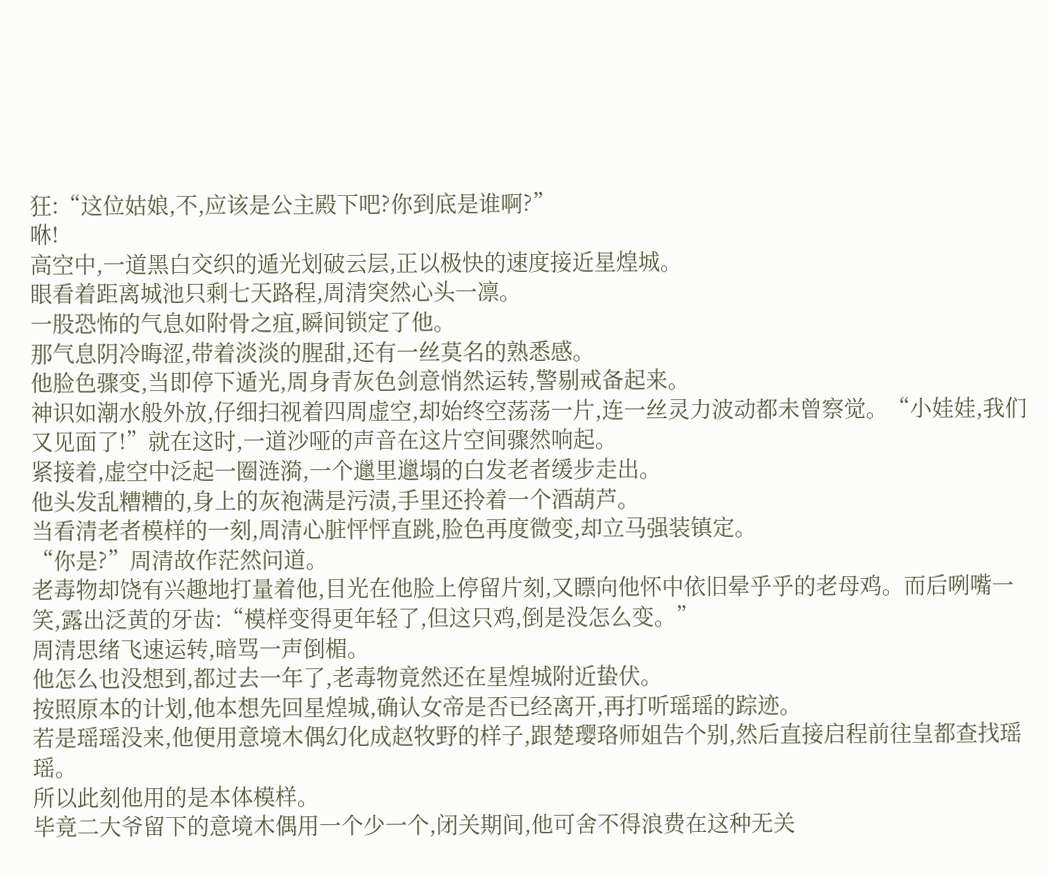狂:“这位姑娘,不,应该是公主殿下吧?你到底是谁啊?”
咻!
高空中,一道黑白交织的遁光划破云层,正以极快的速度接近星煌城。
眼看着距离城池只剩七天路程,周清突然心头一凛。
一股恐怖的气息如附骨之疽,瞬间锁定了他。
那气息阴冷晦涩,带着淡淡的腥甜,还有一丝莫名的熟悉感。
他脸色骤变,当即停下遁光,周身青灰色剑意悄然运转,警剔戒备起来。
神识如潮水般外放,仔细扫视着四周虚空,却始终空荡荡一片,连一丝灵力波动都未曾察觉。“小娃娃,我们又见面了!”就在这时,一道沙哑的声音在这片空间骤然响起。
紧接着,虚空中泛起一圈涟漪,一个邋里邋塌的白发老者缓步走出。
他头发乱糟糟的,身上的灰袍满是污渍,手里还拎着一个酒葫芦。
当看清老者模样的一刻,周清心脏怦怦直跳,脸色再度微变,却立马强装镇定。
“你是?”周清故作茫然问道。
老毒物却饶有兴趣地打量着他,目光在他脸上停留片刻,又瞟向他怀中依旧晕乎乎的老母鸡。而后咧嘴一笑,露出泛黄的牙齿:“模样变得更年轻了,但这只鸡,倒是没怎么变。”
周清思绪飞速运转,暗骂一声倒楣。
他怎么也没想到,都过去一年了,老毒物竟然还在星煌城附近蛰伏。
按照原本的计划,他本想先回星煌城,确认女帝是否已经离开,再打听瑶瑶的踪迹。
若是瑶瑶没来,他便用意境木偶幻化成赵牧野的样子,跟楚璎珞师姐告个别,然后直接启程前往皇都查找瑶瑶。
所以此刻他用的是本体模样。
毕竟二大爷留下的意境木偶用一个少一个,闭关期间,他可舍不得浪费在这种无关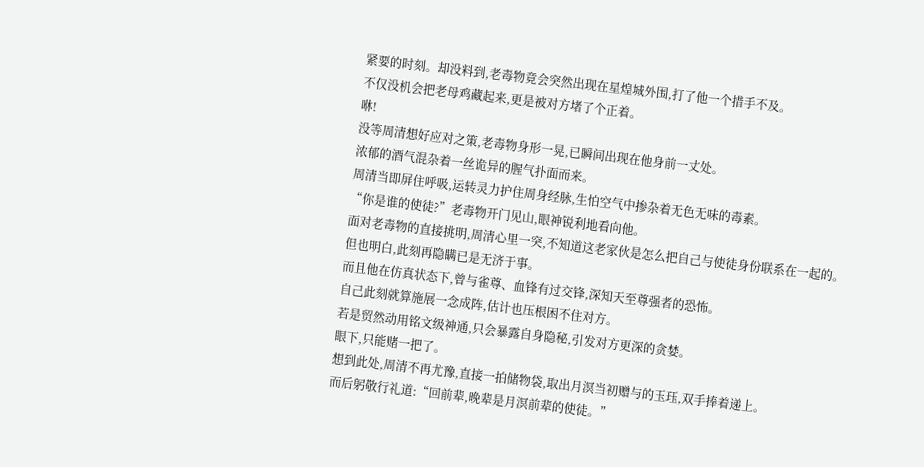紧要的时刻。却没料到,老毒物竟会突然出现在星煌城外围,打了他一个措手不及。
不仅没机会把老母鸡藏起来,更是被对方堵了个正着。
咻!
没等周清想好应对之策,老毒物身形一晃,已瞬间出现在他身前一丈处。
浓郁的酒气混杂着一丝诡异的腥气扑面而来。
周清当即屏住呼吸,运转灵力护住周身经脉,生怕空气中掺杂着无色无味的毒素。
“你是谁的使徒?”老毒物开门见山,眼神锐利地看向他。
面对老毒物的直接挑明,周清心里一突,不知道这老家伙是怎么把自己与使徒身份联系在一起的。但也明白,此刻再隐瞒已是无济于事。
而且他在仿真状态下,曾与雀尊、血锋有过交锋,深知天至尊强者的恐怖。
自己此刻就算施展一念成阵,估计也压根困不住对方。
若是贸然动用铭文级神通,只会暴露自身隐秘,引发对方更深的贪婪。
眼下,只能赌一把了。
想到此处,周清不再尤豫,直接一拍储物袋,取出月溟当初赠与的玉珏,双手捧着递上。
而后躬敬行礼道:“回前辈,晚辈是月溟前辈的使徒。”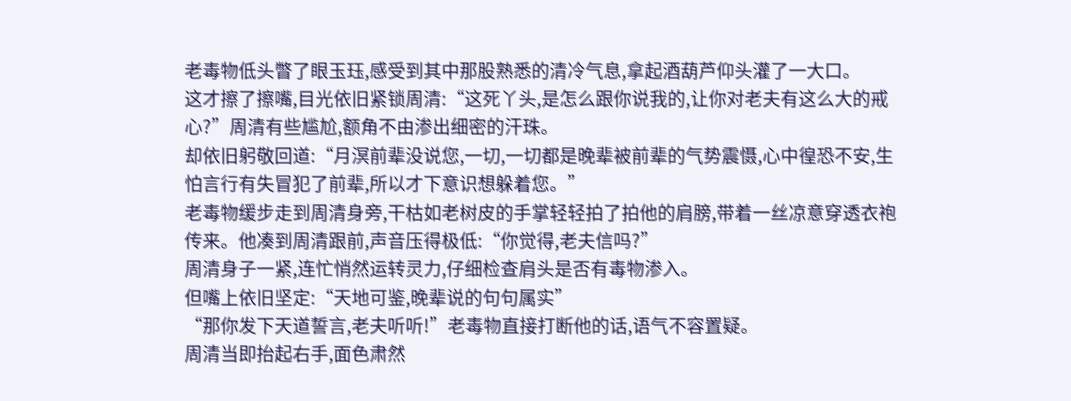老毒物低头瞥了眼玉珏,感受到其中那股熟悉的清冷气息,拿起酒葫芦仰头灌了一大口。
这才擦了擦嘴,目光依旧紧锁周清:“这死丫头,是怎么跟你说我的,让你对老夫有这么大的戒心?”周清有些尴尬,额角不由渗出细密的汗珠。
却依旧躬敬回道:“月溟前辈没说您,一切,一切都是晚辈被前辈的气势震慑,心中徨恐不安,生怕言行有失冒犯了前辈,所以才下意识想躲着您。”
老毒物缓步走到周清身旁,干枯如老树皮的手掌轻轻拍了拍他的肩膀,带着一丝凉意穿透衣袍传来。他凑到周清跟前,声音压得极低:“你觉得,老夫信吗?”
周清身子一紧,连忙悄然运转灵力,仔细检查肩头是否有毒物渗入。
但嘴上依旧坚定:“天地可鉴,晚辈说的句句属实”
“那你发下天道誓言,老夫听听!”老毒物直接打断他的话,语气不容置疑。
周清当即抬起右手,面色肃然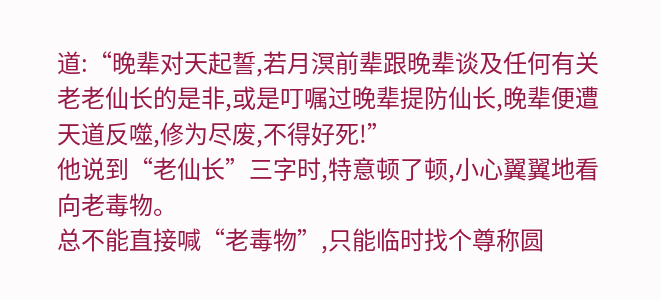道:“晚辈对天起誓,若月溟前辈跟晚辈谈及任何有关老老仙长的是非,或是叮嘱过晚辈提防仙长,晚辈便遭天道反噬,修为尽废,不得好死!”
他说到“老仙长”三字时,特意顿了顿,小心翼翼地看向老毒物。
总不能直接喊“老毒物”,只能临时找个尊称圆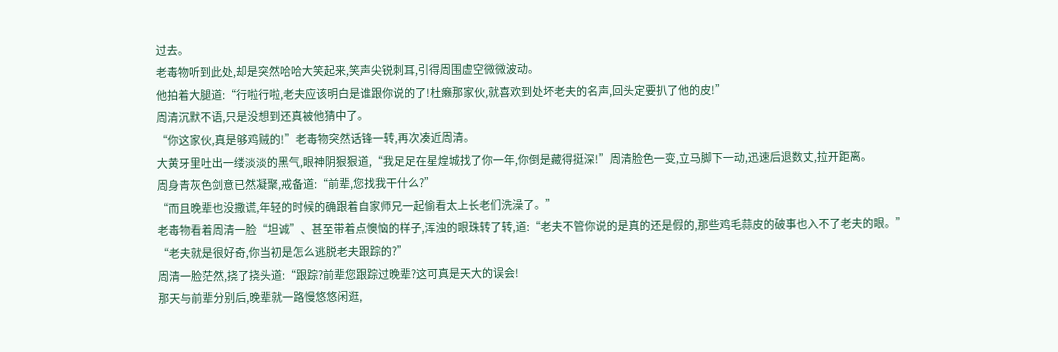过去。
老毒物听到此处,却是突然哈哈大笑起来,笑声尖锐刺耳,引得周围虚空微微波动。
他拍着大腿道:“行啦行啦,老夫应该明白是谁跟你说的了!杜癞那家伙,就喜欢到处坏老夫的名声,回头定要扒了他的皮!”
周清沉默不语,只是没想到还真被他猜中了。
“你这家伙,真是够鸡贼的!”老毒物突然话锋一转,再次凑近周清。
大黄牙里吐出一缕淡淡的黑气,眼神阴狠狠道,“我足足在星煌城找了你一年,你倒是藏得挺深!”周清脸色一变,立马脚下一动,迅速后退数丈,拉开距离。
周身青灰色剑意已然凝聚,戒备道:“前辈,您找我干什么?”
“而且晚辈也没撒谎,年轻的时候的确跟着自家师兄一起偷看太上长老们洗澡了。”
老毒物看着周清一脸“坦诚”、甚至带着点懊恼的样子,浑浊的眼珠转了转,道:“老夫不管你说的是真的还是假的,那些鸡毛蒜皮的破事也入不了老夫的眼。”
“老夫就是很好奇,你当初是怎么逃脱老夫跟踪的?”
周清一脸茫然,挠了挠头道:“跟踪?前辈您跟踪过晚辈?这可真是天大的误会!
那天与前辈分别后,晚辈就一路慢悠悠闲逛,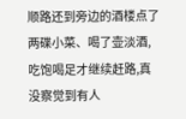顺路还到旁边的酒楼点了两碟小菜、喝了壶淡酒,吃饱喝足才继续赶路,真没察觉到有人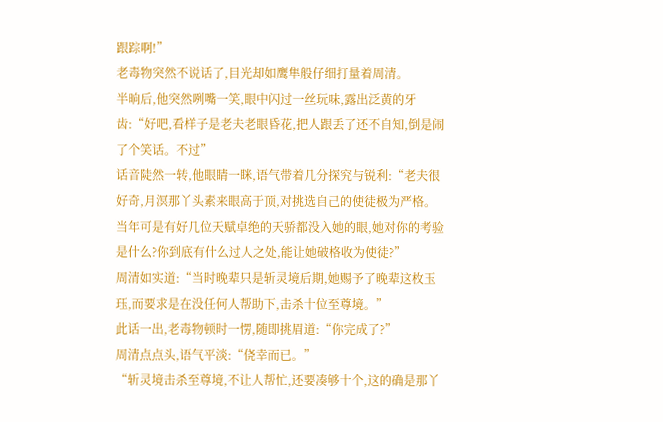跟踪啊!”
老毒物突然不说话了,目光却如鹰隼般仔细打量着周清。
半晌后,他突然咧嘴一笑,眼中闪过一丝玩味,露出泛黄的牙齿:“好吧,看样子是老夫老眼昏花,把人跟丢了还不自知,倒是闹了个笑话。不过”
话音陡然一转,他眼睛一眯,语气带着几分探究与锐利:“老夫很好奇,月溟那丫头素来眼高于顶,对挑选自己的使徒极为严格。
当年可是有好几位天赋卓绝的天骄都没入她的眼,她对你的考验是什么?你到底有什么过人之处,能让她破格收为使徒?”
周清如实道:“当时晚辈只是斩灵境后期,她赐予了晚辈这枚玉珏,而要求是在没任何人帮助下,击杀十位至尊境。”
此话一出,老毒物顿时一愣,随即挑眉道:“你完成了?”
周清点点头,语气平淡:“侥幸而已。”
“斩灵境击杀至尊境,不让人帮忙,还要凑够十个,这的确是那丫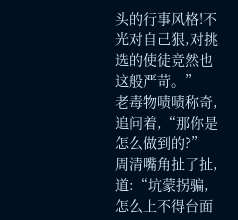头的行事风格!不光对自己狠,对挑选的使徒竞然也这般严苛。”
老毒物啧啧称奇,追问着,“那你是怎么做到的?”
周清嘴角扯了扯,道:“坑蒙拐骗,怎么上不得台面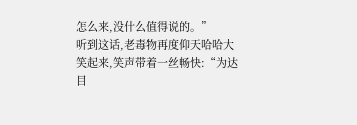怎么来,没什么值得说的。”
听到这话,老毒物再度仰天哈哈大笑起来,笑声带着一丝畅快:“为达目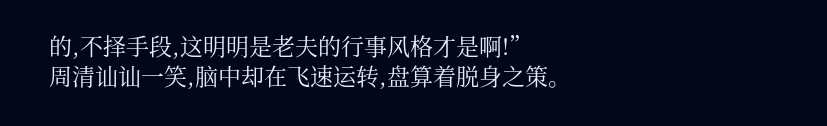的,不择手段,这明明是老夫的行事风格才是啊!”
周清讪讪一笑,脑中却在飞速运转,盘算着脱身之策。